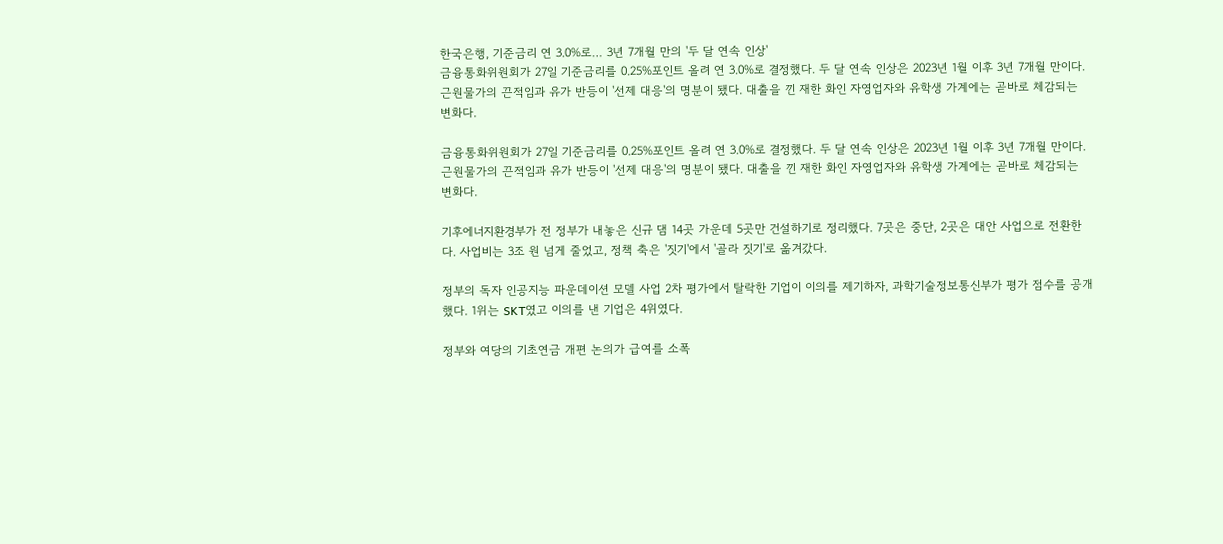한국은행, 기준금리 연 3.0%로… 3년 7개월 만의 '두 달 연속 인상'
금융통화위원회가 27일 기준금리를 0.25%포인트 올려 연 3.0%로 결정했다. 두 달 연속 인상은 2023년 1월 이후 3년 7개월 만이다. 근원물가의 끈적임과 유가 반등이 '선제 대응'의 명분이 됐다. 대출을 낀 재한 화인 자영업자와 유학생 가계에는 곧바로 체감되는 변화다.

금융통화위원회가 27일 기준금리를 0.25%포인트 올려 연 3.0%로 결정했다. 두 달 연속 인상은 2023년 1월 이후 3년 7개월 만이다. 근원물가의 끈적임과 유가 반등이 '선제 대응'의 명분이 됐다. 대출을 낀 재한 화인 자영업자와 유학생 가계에는 곧바로 체감되는 변화다.

기후에너지환경부가 전 정부가 내놓은 신규 댐 14곳 가운데 5곳만 건설하기로 정리했다. 7곳은 중단, 2곳은 대안 사업으로 전환한다. 사업비는 3조 원 넘게 줄었고, 정책 축은 '짓기'에서 '골라 짓기'로 옮겨갔다.

정부의 독자 인공지능 파운데이션 모델 사업 2차 평가에서 탈락한 기업이 이의를 제기하자, 과학기술정보통신부가 평가 점수를 공개했다. 1위는 SKT였고 이의를 낸 기업은 4위였다.

정부와 여당의 기초연금 개편 논의가 급여를 소폭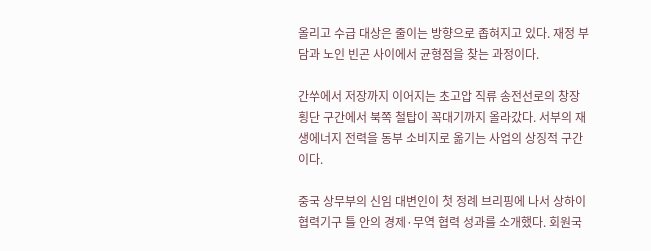올리고 수급 대상은 줄이는 방향으로 좁혀지고 있다. 재정 부담과 노인 빈곤 사이에서 균형점을 찾는 과정이다.

간쑤에서 저장까지 이어지는 초고압 직류 송전선로의 창장 횡단 구간에서 북쪽 철탑이 꼭대기까지 올라갔다. 서부의 재생에너지 전력을 동부 소비지로 옮기는 사업의 상징적 구간이다.

중국 상무부의 신임 대변인이 첫 정례 브리핑에 나서 상하이협력기구 틀 안의 경제·무역 협력 성과를 소개했다. 회원국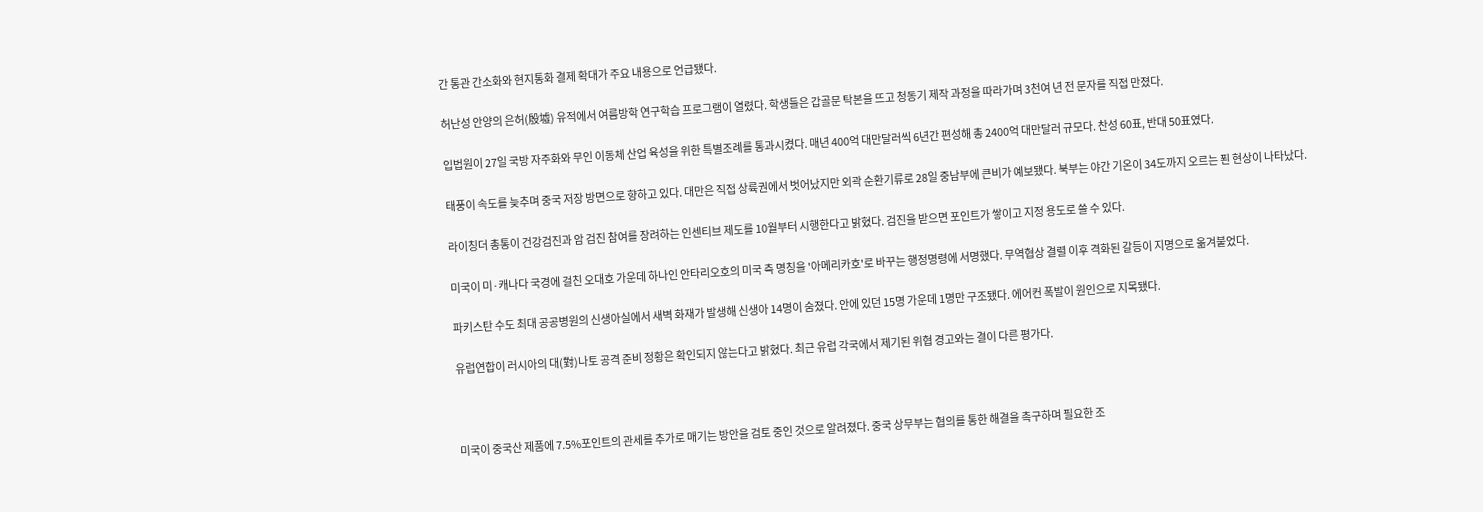간 통관 간소화와 현지통화 결제 확대가 주요 내용으로 언급됐다.

허난성 안양의 은허(殷墟) 유적에서 여름방학 연구학습 프로그램이 열렸다. 학생들은 갑골문 탁본을 뜨고 청동기 제작 과정을 따라가며 3천여 년 전 문자를 직접 만졌다.

입법원이 27일 국방 자주화와 무인 이동체 산업 육성을 위한 특별조례를 통과시켰다. 매년 400억 대만달러씩 6년간 편성해 총 2400억 대만달러 규모다. 찬성 60표, 반대 50표였다.

태풍이 속도를 늦추며 중국 저장 방면으로 향하고 있다. 대만은 직접 상륙권에서 벗어났지만 외곽 순환기류로 28일 중남부에 큰비가 예보됐다. 북부는 야간 기온이 34도까지 오르는 푄 현상이 나타났다.

라이칭더 총통이 건강검진과 암 검진 참여를 장려하는 인센티브 제도를 10월부터 시행한다고 밝혔다. 검진을 받으면 포인트가 쌓이고 지정 용도로 쓸 수 있다.

미국이 미·캐나다 국경에 걸친 오대호 가운데 하나인 안타리오호의 미국 측 명칭을 '아메리카호'로 바꾸는 행정명령에 서명했다. 무역협상 결렬 이후 격화된 갈등이 지명으로 옮겨붙었다.

파키스탄 수도 최대 공공병원의 신생아실에서 새벽 화재가 발생해 신생아 14명이 숨졌다. 안에 있던 15명 가운데 1명만 구조됐다. 에어컨 폭발이 원인으로 지목됐다.

유럽연합이 러시아의 대(對)나토 공격 준비 정황은 확인되지 않는다고 밝혔다. 최근 유럽 각국에서 제기된 위협 경고와는 결이 다른 평가다.



미국이 중국산 제품에 7.5%포인트의 관세를 추가로 매기는 방안을 검토 중인 것으로 알려졌다. 중국 상무부는 협의를 통한 해결을 촉구하며 필요한 조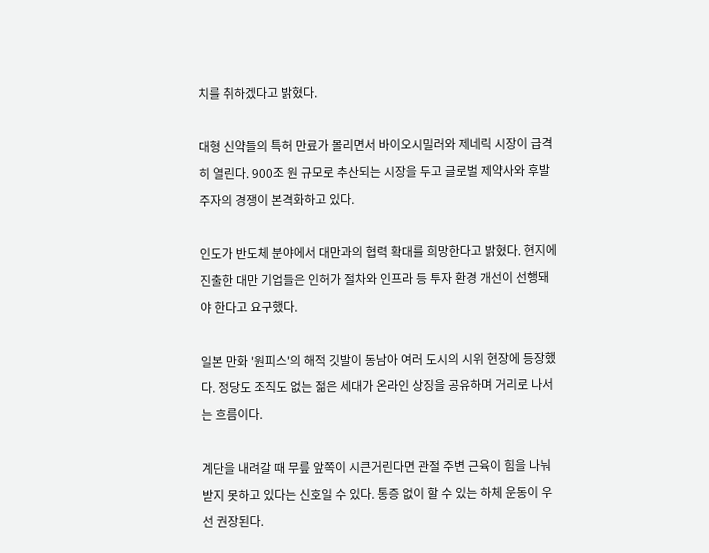치를 취하겠다고 밝혔다.

대형 신약들의 특허 만료가 몰리면서 바이오시밀러와 제네릭 시장이 급격히 열린다. 900조 원 규모로 추산되는 시장을 두고 글로벌 제약사와 후발 주자의 경쟁이 본격화하고 있다.

인도가 반도체 분야에서 대만과의 협력 확대를 희망한다고 밝혔다. 현지에 진출한 대만 기업들은 인허가 절차와 인프라 등 투자 환경 개선이 선행돼야 한다고 요구했다.

일본 만화 '원피스'의 해적 깃발이 동남아 여러 도시의 시위 현장에 등장했다. 정당도 조직도 없는 젊은 세대가 온라인 상징을 공유하며 거리로 나서는 흐름이다.

계단을 내려갈 때 무릎 앞쪽이 시큰거린다면 관절 주변 근육이 힘을 나눠 받지 못하고 있다는 신호일 수 있다. 통증 없이 할 수 있는 하체 운동이 우선 권장된다.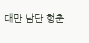대만 남단 헝춘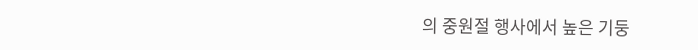의 중원절 행사에서 높은 기둥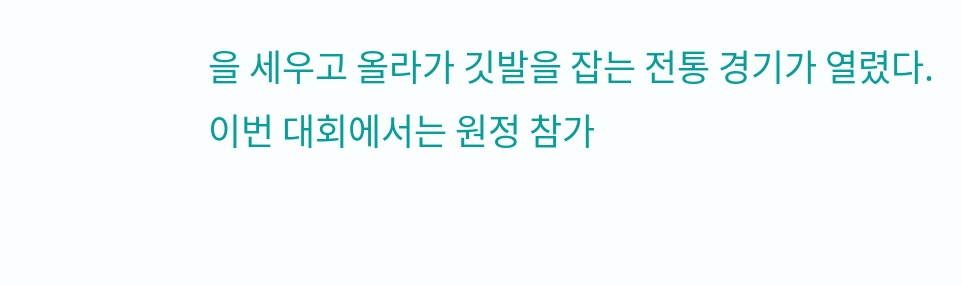을 세우고 올라가 깃발을 잡는 전통 경기가 열렸다. 이번 대회에서는 원정 참가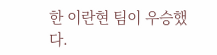한 이란현 팀이 우승했다.